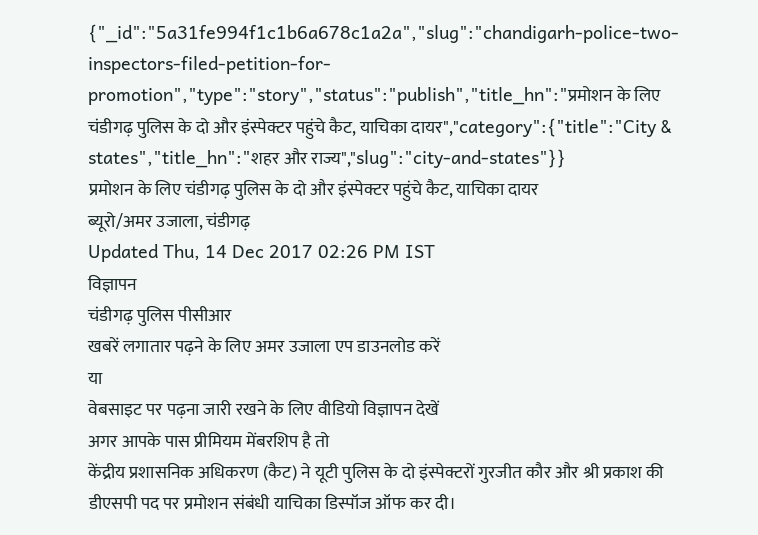{"_id":"5a31fe994f1c1b6a678c1a2a","slug":"chandigarh-police-two-inspectors-filed-petition-for-promotion","type":"story","status":"publish","title_hn":"प्रमोशन के लिए चंडीगढ़ पुलिस के दो और इंस्पेक्टर पहुंचे कैट, याचिका दायर","category":{"title":"City & states","title_hn":"शहर और राज्य","slug":"city-and-states"}}
प्रमोशन के लिए चंडीगढ़ पुलिस के दो और इंस्पेक्टर पहुंचे कैट, याचिका दायर
ब्यूरो/अमर उजाला, चंडीगढ़
Updated Thu, 14 Dec 2017 02:26 PM IST
विज्ञापन
चंडीगढ़ पुलिस पीसीआर
खबरें लगातार पढ़ने के लिए अमर उजाला एप डाउनलोड करें
या
वेबसाइट पर पढ़ना जारी रखने के लिए वीडियो विज्ञापन देखें
अगर आपके पास प्रीमियम मेंबरशिप है तो
केंद्रीय प्रशासनिक अधिकरण (कैट) ने यूटी पुलिस के दो इंस्पेक्टरों गुरजीत कौर और श्री प्रकाश की डीएसपी पद पर प्रमोशन संबंधी याचिका डिस्पॉज ऑफ कर दी।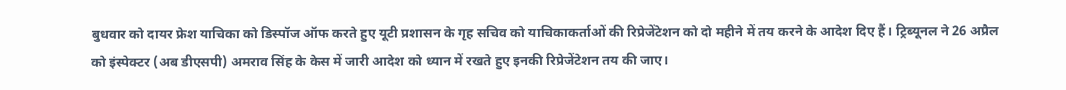बुधवार को दायर फ्रेश याचिका को डिस्पॉज ऑफ करते हुए यूटी प्रशासन के गृह सचिव को याचिकाकर्ताओं की रिप्रेजेंटेशन को दो महीने में तय करने के आदेश दिए हैं। ट्रिब्यूनल ने 26 अप्रैल को इंस्पेक्टर (अब डीएसपी) अमराव सिंह के केस में जारी आदेश को ध्यान में रखते हुए इनकी रिप्रेजेंटेशन तय की जाए।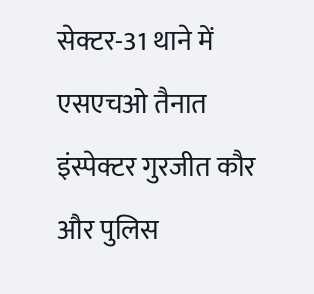सेक्टर-31 थाने में एसएचओ तैनात इंस्पेक्टर गुरजीत कौर और पुलिस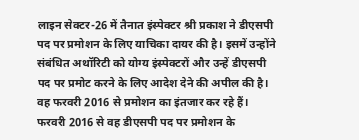लाइन सेक्टर-26 में तैनात इंस्पेक्टर श्री प्रकाश ने डीएसपी पद पर प्रमोशन के लिए याचिका दायर की है। इसमें उन्होंने संबंधित अथॉरिटी को योग्य इंस्पेक्टरों और उन्हें डीएसपी पद पर प्रमोट करने के लिए आदेश देने की अपील की है। वह फरवरी 2016 से प्रमोशन का इंतजार कर रहे हैं। फरवरी 2016 से वह डीएसपी पद पर प्रमोशन के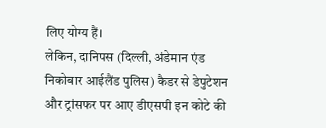लिए योग्य हैं।
लेकिन, दानिपस (दिल्ली, अंडेमान एंड निकोबार आईलैंड पुलिस) कैडर से डेपुटेशन और ट्रांसफर पर आए डीएसपी इन कोटे की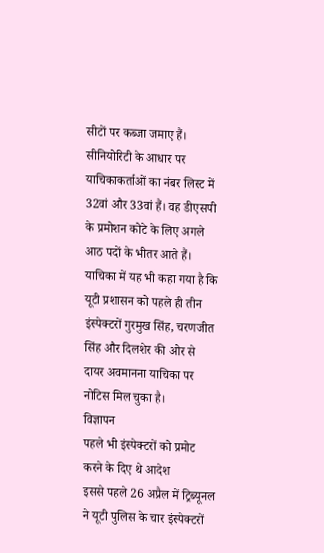सीटों पर कब्जा जमाए हैं। सीनियोरिटी के आधार पर याचिकाकर्ताओं का नंबर लिस्ट में 32वां और 33वां हैं। वह डीएसपी के प्रमोशन कोटे के लिए अगले आठ पदों के भीतर आते हैं। याचिका में यह भी कहा गया है कि यूटी प्रशासन को पहले ही तीन इंस्पेक्टरों गुरमुख सिंह, चरणजीत सिंह और दिलशेर की ओर से दायर अवमानना याचिका पर नोटिस मिल चुका है।
विज्ञापन
पहले भी इंस्पेक्टरों को प्रमोट करने के दिए थे आदेश
इससे पहले 26 अप्रैल में ट्रिब्यूनल ने यूटी पुलिस के चार इंस्पेक्टरों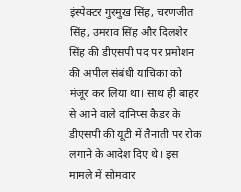इंस्पेक्टर गुरमुख सिंह, चरणजीत सिंह, उमराव सिंह और दिलशेर सिंह की डीएसपी पद पर प्रमोशन की अपील संबंधी याचिका को मंजूर कर लिया था। साथ ही बाहर से आने वाले दानिप्स कैडर के डीएसपी की यूटी में तैनाती पर रोक लगाने के आदेश दिए थे। इस मामले में सोमवार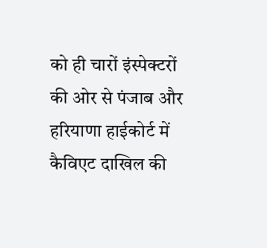को ही चारों इंस्पेक्टरों की ओर से पंजाब और हरियाणा हाईकोर्ट में कैविएट दाखिल की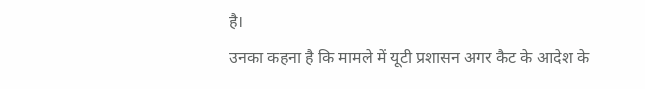है।
उनका कहना है कि मामले में यूटी प्रशासन अगर कैट के आदेश के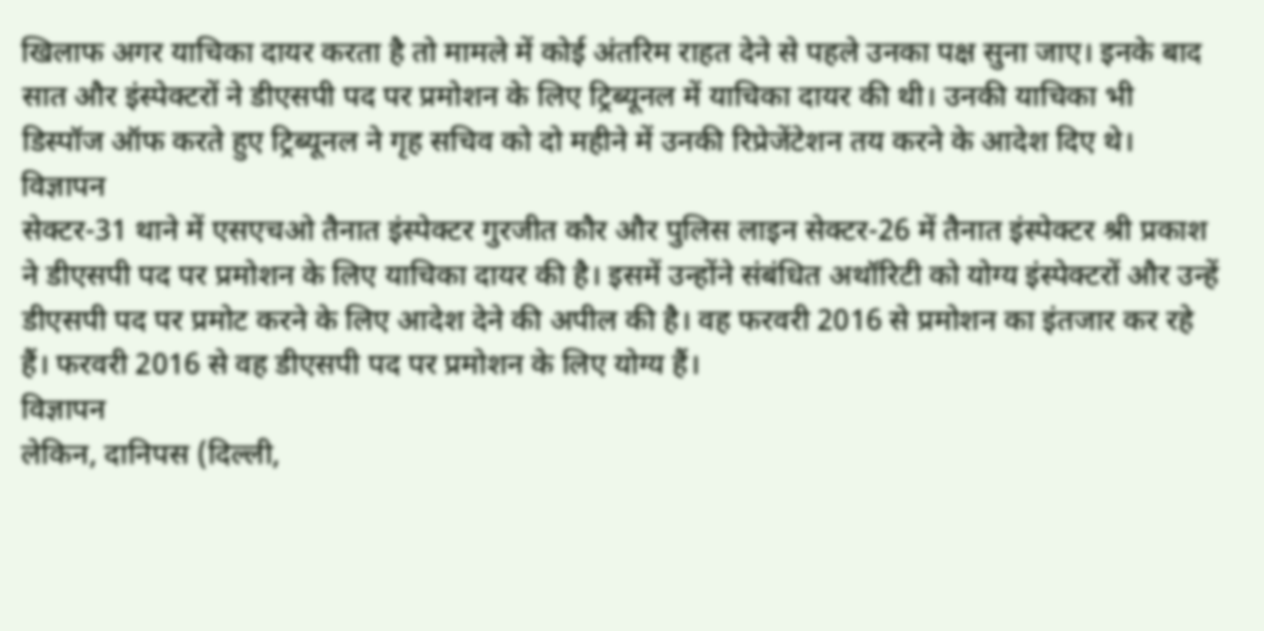खिलाफ अगर याचिका दायर करता है तो मामले में कोई अंतरिम राहत देने से पहले उनका पक्ष सुना जाए। इनके बाद सात और इंस्पेक्टरों ने डीएसपी पद पर प्रमोशन के लिए ट्रिब्यूनल में याचिका दायर की थी। उनकी याचिका भी डिस्पॉज ऑफ करते हुए ट्रिब्यूनल ने गृह सचिव को दो महीने में उनकी रिप्रेजेंटेशन तय करने के आदेश दिए थे।
विज्ञापन
सेक्टर-31 थाने में एसएचओ तैनात इंस्पेक्टर गुरजीत कौर और पुलिस लाइन सेक्टर-26 में तैनात इंस्पेक्टर श्री प्रकाश ने डीएसपी पद पर प्रमोशन के लिए याचिका दायर की है। इसमें उन्होंने संबंधित अथॉरिटी को योग्य इंस्पेक्टरों और उन्हें डीएसपी पद पर प्रमोट करने के लिए आदेश देने की अपील की है। वह फरवरी 2016 से प्रमोशन का इंतजार कर रहे हैं। फरवरी 2016 से वह डीएसपी पद पर प्रमोशन के लिए योग्य हैं।
विज्ञापन
लेकिन, दानिपस (दिल्ली,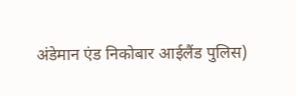अंडेमान एंड निकोबार आईलैंड पुलिस)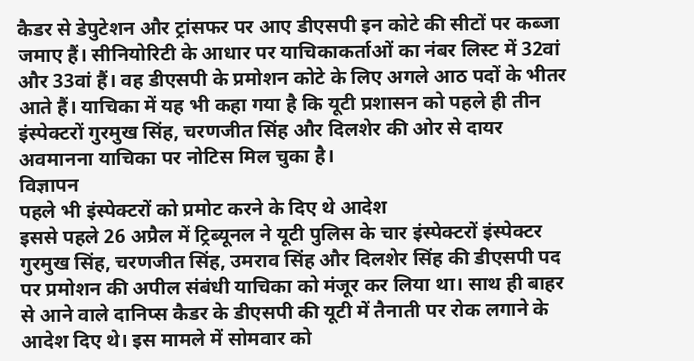कैडर से डेपुटेशन और ट्रांसफर पर आए डीएसपी इन कोटे की सीटों पर कब्जा जमाए हैं। सीनियोरिटी के आधार पर याचिकाकर्ताओं का नंबर लिस्ट में 32वां और 33वां हैं। वह डीएसपी के प्रमोशन कोटे के लिए अगले आठ पदों के भीतर आते हैं। याचिका में यह भी कहा गया है कि यूटी प्रशासन को पहले ही तीन इंस्पेक्टरों गुरमुख सिंह, चरणजीत सिंह और दिलशेर की ओर से दायर अवमानना याचिका पर नोटिस मिल चुका है।
विज्ञापन
पहले भी इंस्पेक्टरों को प्रमोट करने के दिए थे आदेश
इससे पहले 26 अप्रैल में ट्रिब्यूनल ने यूटी पुलिस के चार इंस्पेक्टरों इंस्पेक्टर गुरमुख सिंह, चरणजीत सिंह, उमराव सिंह और दिलशेर सिंह की डीएसपी पद पर प्रमोशन की अपील संबंधी याचिका को मंजूर कर लिया था। साथ ही बाहर से आने वाले दानिप्स कैडर के डीएसपी की यूटी में तैनाती पर रोक लगाने के आदेश दिए थे। इस मामले में सोमवार को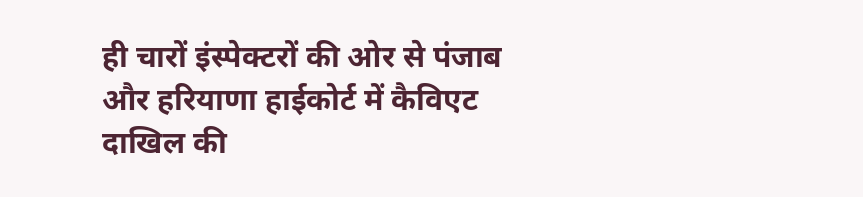ही चारों इंस्पेक्टरों की ओर से पंजाब और हरियाणा हाईकोर्ट में कैविएट दाखिल की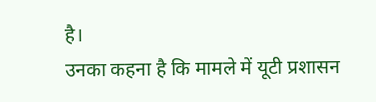है।
उनका कहना है कि मामले में यूटी प्रशासन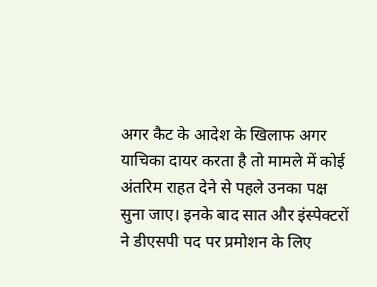अगर कैट के आदेश के खिलाफ अगर याचिका दायर करता है तो मामले में कोई अंतरिम राहत देने से पहले उनका पक्ष सुना जाए। इनके बाद सात और इंस्पेक्टरों ने डीएसपी पद पर प्रमोशन के लिए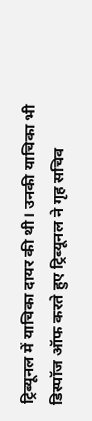ट्रिब्यूनल में याचिका दायर की थी। उनकी याचिका भी डिस्पॉज ऑफ करते हुए ट्रिब्यूनल ने गृह सचिव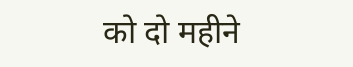को दो महीने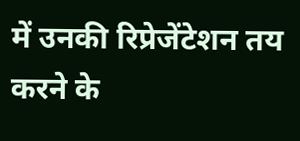में उनकी रिप्रेजेंटेशन तय करने के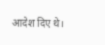आदेश दिए थे।